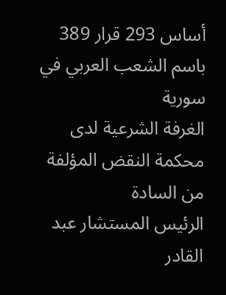أساس 293 قرار 389
باسم الشعب العربي في سورية
الغرفة الشرعية لدى محكمة النقض المؤلفة من السادة
الرئيس المستشار عبد القادر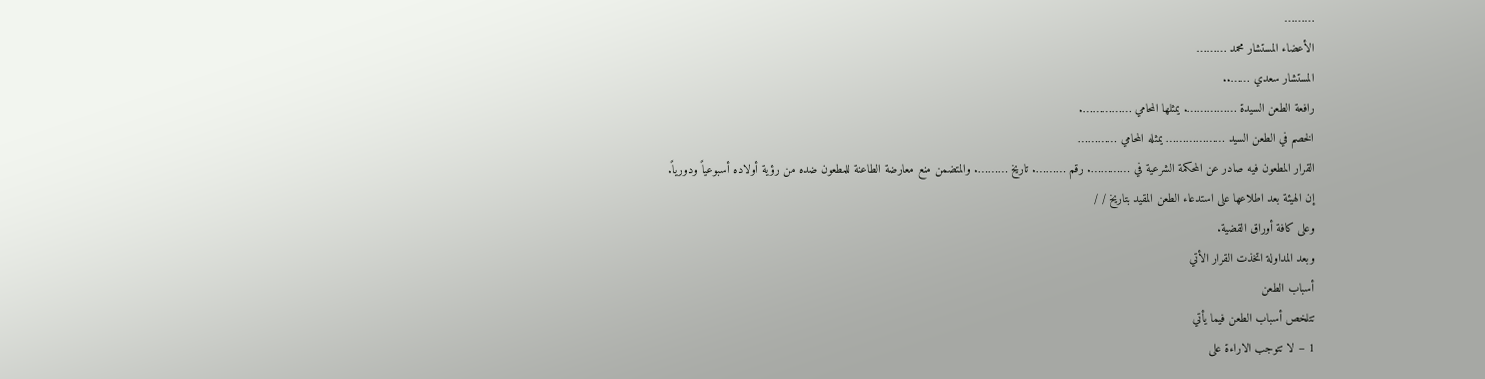………
الأعضاء المستشار محمد ………
المستشار سعدي ……..
رافعة الطعن السيدة ……………. يمثلها المحامي …………….
الخصم في الطعن السيد ……………… يمثله المحامي …………
القرار المطعون فيه صادر عن المحكمة الشرعية في …………. رقم ………. تاريخ ………. والمتضمن منع معارضة الطاعنة للمطعون ضده من رؤية أولاده أسبوعياً ودورياً.
إن الهيئة بعد اطلاعها على استدعاء الطعن المقيد بتاريخ / /
وعلى كافة أوراق القضية.
وبعد المداولة اتخذت القرار الأتي
أسباب الطعن
تتلخص أسباب الطعن فيما يأتي
1 – لا تتوجب الاراءة على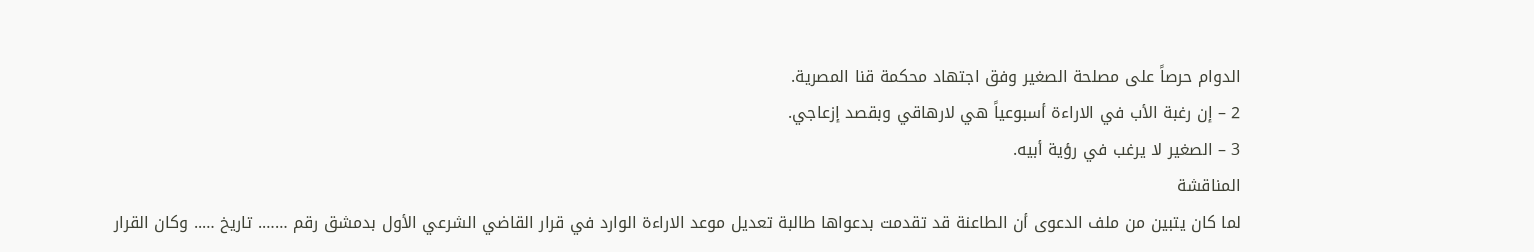الدوام حرصاً على مصلحة الصغير وفق اجتهاد محكمة قنا المصرية.
2 – إن رغبة الأب في الاراءة أسبوعياً هي لارهاقي وبقصد إزعاجي.
3 – الصغير لا يرغب في رؤية أبيه.
المناقشة
لما كان يتبين من ملف الدعوى أن الطاعنة قد تقدمت بدعواها طالبة تعديل موعد الاراءة الوارد في قرار القاضي الشرعي الأول بدمشق رقم ……. تاريخ ….. وكان القرار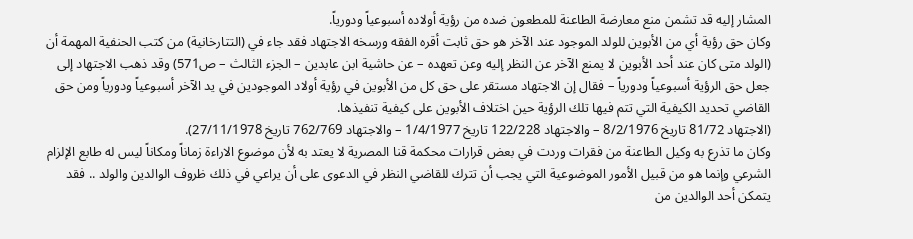المشار إليه قد تشمن منع معارضة الطاعنة للمطعون ضده من رؤية أولاده أسبوعياً ودورياً.
وكان حق رؤية أي من الأبوين للولد الموجود عند الآخر هو حق ثابت أقره الفقه ورسخه الاجتهاد فقد جاء في (التتارخانية) من كتب الحنفية المهمة أن (الولد متى كان عند أحد الأبوين لا يمنع الآخر عن النظر إليه وعن تعهده – عن حاشية ابن عابدين – الجزء الثالث – ص571) وقد ذهب الاجتهاد إلى جعل حق الرؤية أسبوعياً ودورياً – فقال إن الاجتهاد مستقر على حق كل من الأبوين في رؤية أولاد الموجودين في يد الآخر أسبوعياً ودورياً ومن حق القاضي تحديد الكيفية التي تتم فيها تلك الرؤية حين اختلاف الأبوين على كيفية تنفيذها.
(الاجتهاد 81/72 تاريخ 8/2/1976 – والاجتهاد 122/228 تاريخ 1/4/1977 – والاجتهاد 762/769 تاريخ 27/11/1978).
وكان ما تذرع به وكيل الطاعنة من فقرات وردت في بعض قرارات محكمة قنا المصرية لا يعتد به لأن موضوع الاراءة زماناً ومكاناً ليس له طابع الإلزام الشرعي وإنما هو من قبيل الأمور الموضوعية التي يجب أن تترك للقاضي النظر في الدعوى على أن يراعي في ذلك ظروف الوالدين والولد .. فقد يتمكن أحد الوالدين من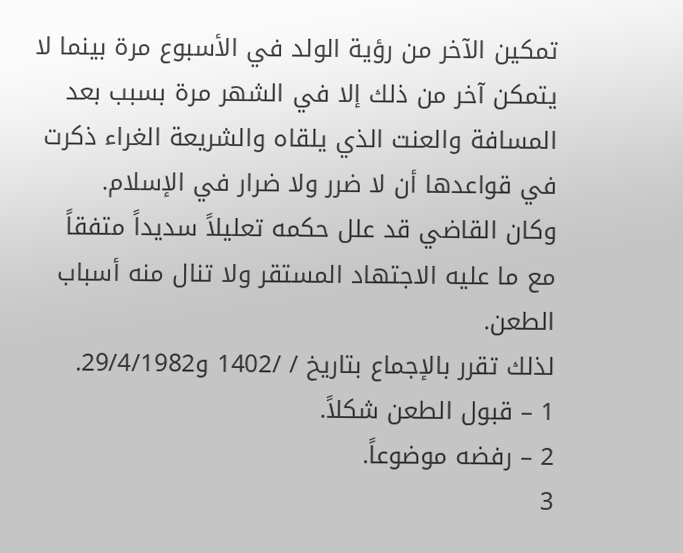تمكين الآخر من رؤية الولد في الأسبوع مرة بينما لا يتمكن آخر من ذلك إلا في الشهر مرة بسبب بعد المسافة والعنت الذي يلقاه والشريعة الغراء ذكرت في قواعدها أن لا ضرر ولا ضرار في الإسلام.
وكان القاضي قد علل حكمه تعليلاً سديداً متفقاً مع ما عليه الاجتهاد المستقر ولا تنال منه أسباب الطعن.
لذلك تقرر بالإجماع بتاريخ / /1402 و29/4/1982.
1 – قبول الطعن شكلاً.
2 – رفضه موضوعاً.
3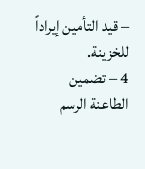– قيد التأمين إيراداً للخزينة.
4 – تضمين الطاعنة الرسم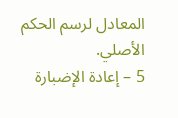المعادل لرسم الحكم الأصلي.
5 – إعادة الإضبارة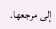إلى مرجعها.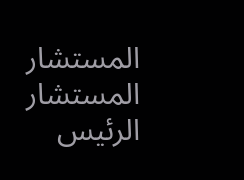المستشار المستشار الرئيس